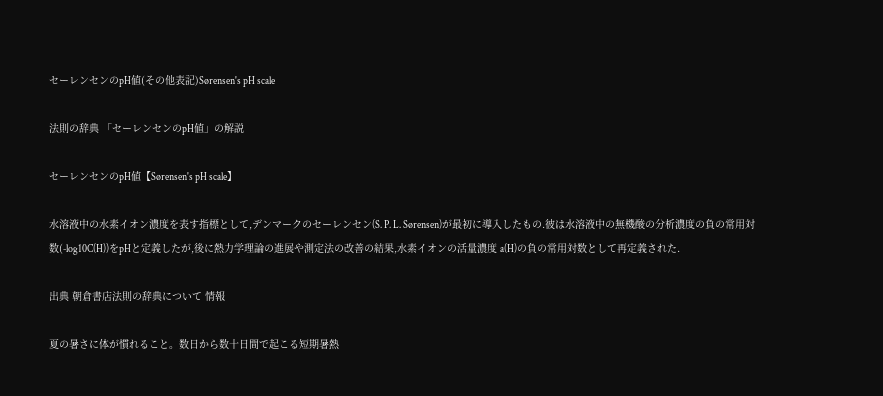セーレンセンのpH値(その他表記)Sørensen's pH scale

法則の辞典 「セーレンセンのpH値」の解説

セーレンセンのpH値【Sørensen's pH scale】

水溶液中の水素イオン濃度を表す指標として,デンマークのセーレンセン(S. P. L. Sørensen)が最初に導入したもの.彼は水溶液中の無機酸の分析濃度の負の常用対数(-log10C(H))をpHと定義したが,後に熱力学理論の進展や測定法の改善の結果,水素イオンの活量濃度 a(H)の負の常用対数として再定義された.

出典 朝倉書店法則の辞典について 情報

夏の暑さに体が慣れること。数日から数十日間で起こる短期暑熱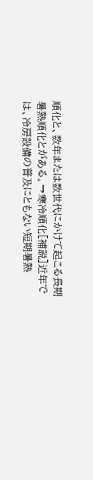順化と、数年または数世代にかけて起こる長期暑熱順化とがある。→寒冷順化[補説]近年では、冷房設備の普及にともない短期暑熱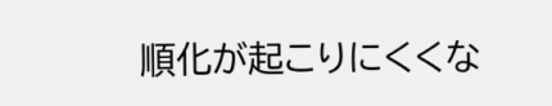順化が起こりにくくな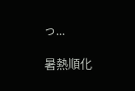っ...

暑熱順化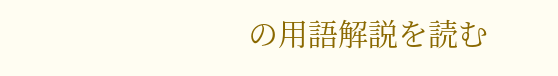の用語解説を読む